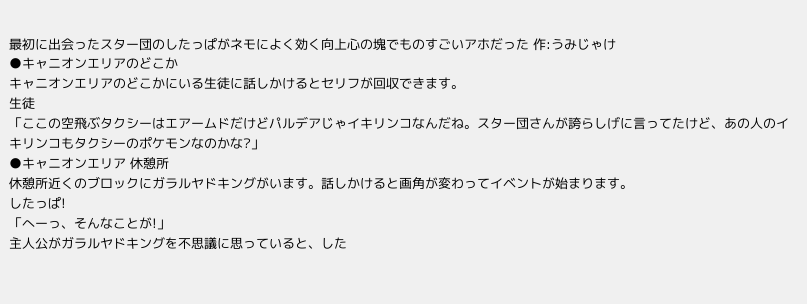最初に出会ったスター団のしたっぱがネモによく効く向上心の塊でものすごいアホだった 作:うみじゃけ
●キャニオンエリアのどこか
キャニオンエリアのどこかにいる生徒に話しかけるとセリフが回収できます。
生徒
「ここの空飛ぶタクシーはエアームドだけどパルデアじゃイキリンコなんだね。スター団さんが誇らしげに言ってたけど、あの人のイキリンコもタクシーのポケモンなのかな?」
●キャニオンエリア 休憩所
休憩所近くのブロックにガラルヤドキングがいます。話しかけると画角が変わってイベントが始まります。
したっぱ!
「へーっ、そんなことが!」
主人公がガラルヤドキングを不思議に思っていると、した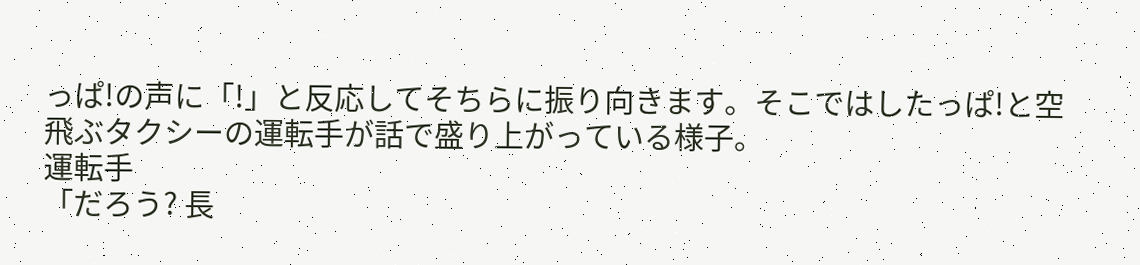っぱ!の声に「!」と反応してそちらに振り向きます。そこではしたっぱ!と空飛ぶタクシーの運転手が話で盛り上がっている様子。
運転手
「だろう? 長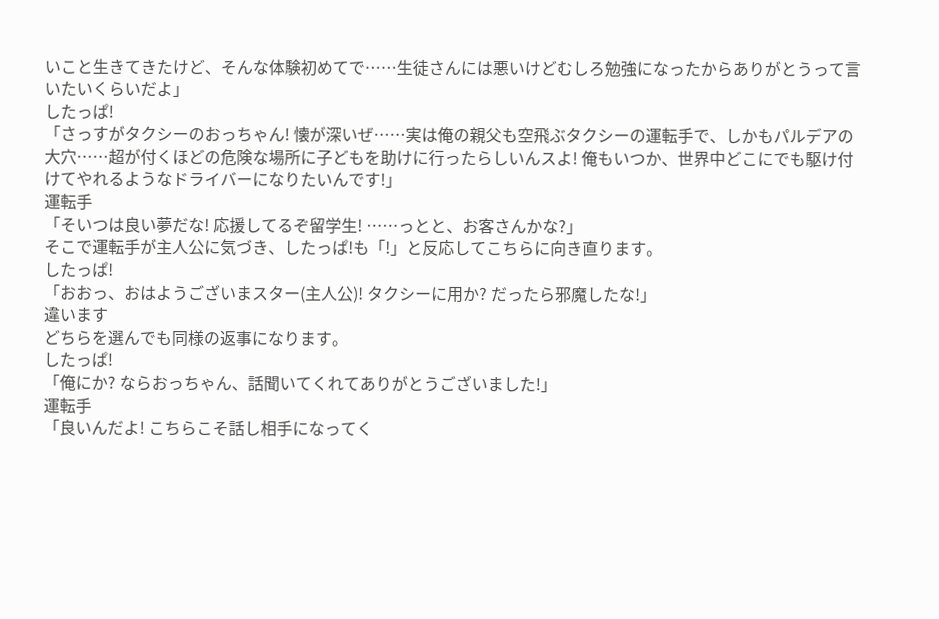いこと生きてきたけど、そんな体験初めてで……生徒さんには悪いけどむしろ勉強になったからありがとうって言いたいくらいだよ」
したっぱ!
「さっすがタクシーのおっちゃん! 懐が深いぜ……実は俺の親父も空飛ぶタクシーの運転手で、しかもパルデアの大穴……超が付くほどの危険な場所に子どもを助けに行ったらしいんスよ! 俺もいつか、世界中どこにでも駆け付けてやれるようなドライバーになりたいんです!」
運転手
「そいつは良い夢だな! 応援してるぞ留学生! ……っとと、お客さんかな?」
そこで運転手が主人公に気づき、したっぱ!も「!」と反応してこちらに向き直ります。
したっぱ!
「おおっ、おはようございまスター(主人公)! タクシーに用か? だったら邪魔したな!」
違います
どちらを選んでも同様の返事になります。
したっぱ!
「俺にか? ならおっちゃん、話聞いてくれてありがとうございました!」
運転手
「良いんだよ! こちらこそ話し相手になってく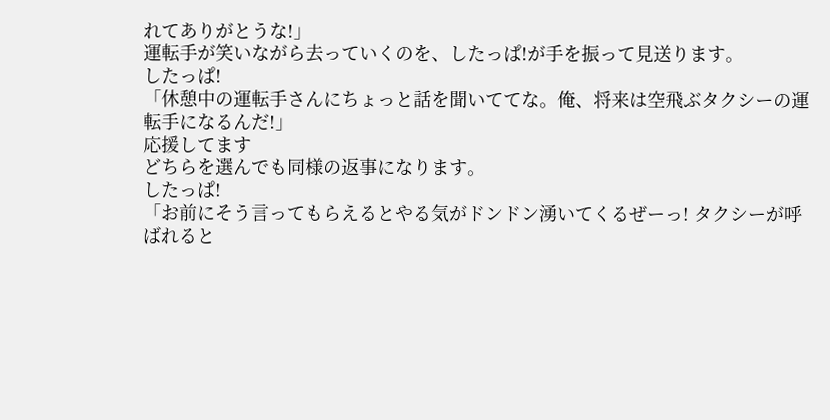れてありがとうな!」
運転手が笑いながら去っていくのを、したっぱ!が手を振って見送ります。
したっぱ!
「休憩中の運転手さんにちょっと話を聞いててな。俺、将来は空飛ぶタクシーの運転手になるんだ!」
応援してます
どちらを選んでも同様の返事になります。
したっぱ!
「お前にそう言ってもらえるとやる気がドンドン湧いてくるぜーっ! タクシーが呼ばれると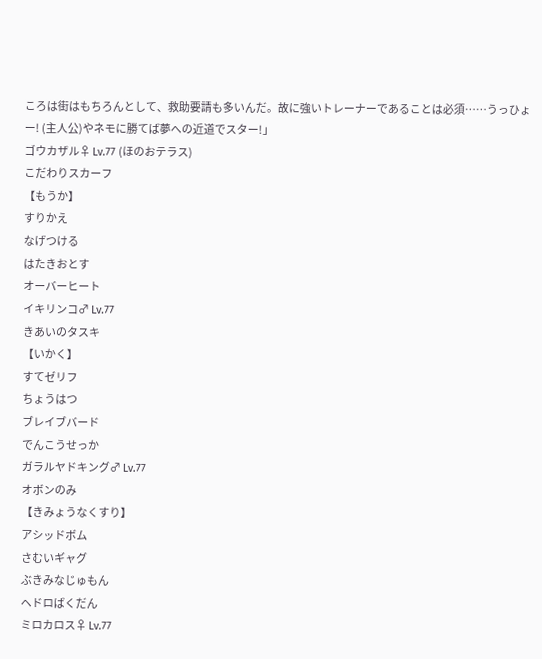ころは街はもちろんとして、救助要請も多いんだ。故に強いトレーナーであることは必須……うっひょー! (主人公)やネモに勝てば夢への近道でスター!」
ゴウカザル♀ Lv.77 (ほのおテラス)
こだわりスカーフ
【もうか】
すりかえ
なげつける
はたきおとす
オーバーヒート
イキリンコ♂ Lv.77
きあいのタスキ
【いかく】
すてゼリフ
ちょうはつ
ブレイブバード
でんこうせっか
ガラルヤドキング♂ Lv.77
オボンのみ
【きみょうなくすり】
アシッドボム
さむいギャグ
ぶきみなじゅもん
ヘドロばくだん
ミロカロス♀ Lv.77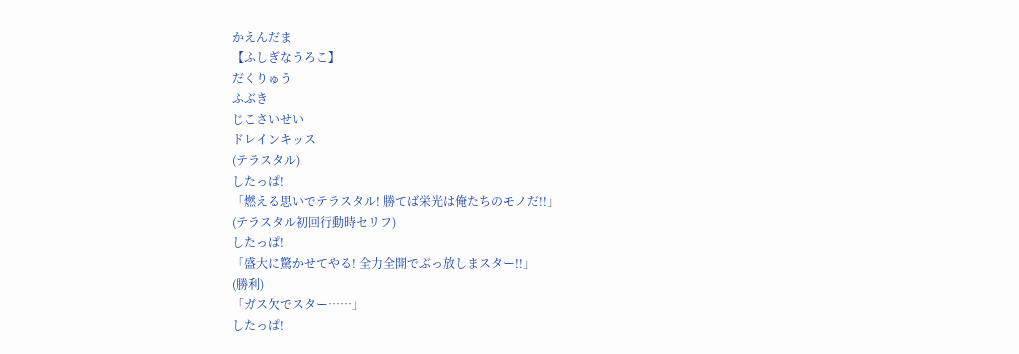かえんだま
【ふしぎなうろこ】
だくりゅう
ふぶき
じこさいせい
ドレインキッス
(テラスタル)
したっぱ!
「燃える思いでテラスタル! 勝てば栄光は俺たちのモノだ!!」
(テラスタル初回行動時セリフ)
したっぱ!
「盛大に驚かせてやる! 全力全開でぶっ放しまスター!!」
(勝利)
「ガス欠でスター……」
したっぱ!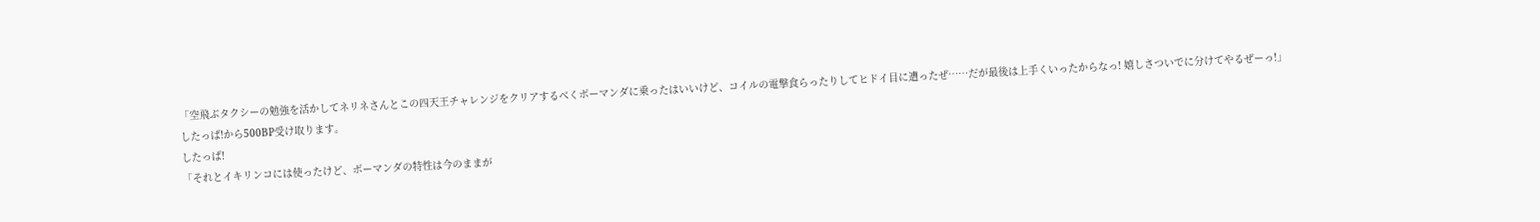「空飛ぶタクシーの勉強を活かしてネリネさんとこの四天王チャレンジをクリアするべくボーマンダに乗ったはいいけど、コイルの電撃食らったりしてヒドイ目に遭ったぜ……だが最後は上手くいったからなっ! 嬉しさついでに分けてやるぜーっ!」
したっぱ!から500BP受け取ります。
したっぱ!
「それとイキリンコには使ったけど、ボーマンダの特性は今のままが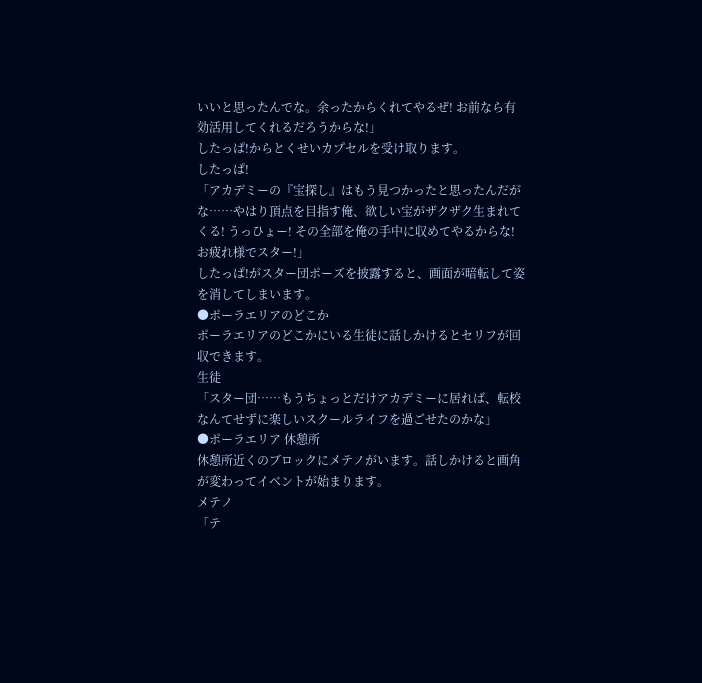いいと思ったんでな。余ったからくれてやるぜ! お前なら有効活用してくれるだろうからな!」
したっぱ!からとくせいカプセルを受け取ります。
したっぱ!
「アカデミーの『宝探し』はもう見つかったと思ったんだがな……やはり頂点を目指す俺、欲しい宝がザクザク生まれてくる! うっひょー! その全部を俺の手中に収めてやるからな! お疲れ様でスター!」
したっぱ!がスター団ポーズを披露すると、画面が暗転して姿を消してしまいます。
●ポーラエリアのどこか
ポーラエリアのどこかにいる生徒に話しかけるとセリフが回収できます。
生徒
「スター団……もうちょっとだけアカデミーに居れば、転校なんてせずに楽しいスクールライフを過ごせたのかな」
●ポーラエリア 休憩所
休憩所近くのブロックにメテノがいます。話しかけると画角が変わってイベントが始まります。
メテノ
「テ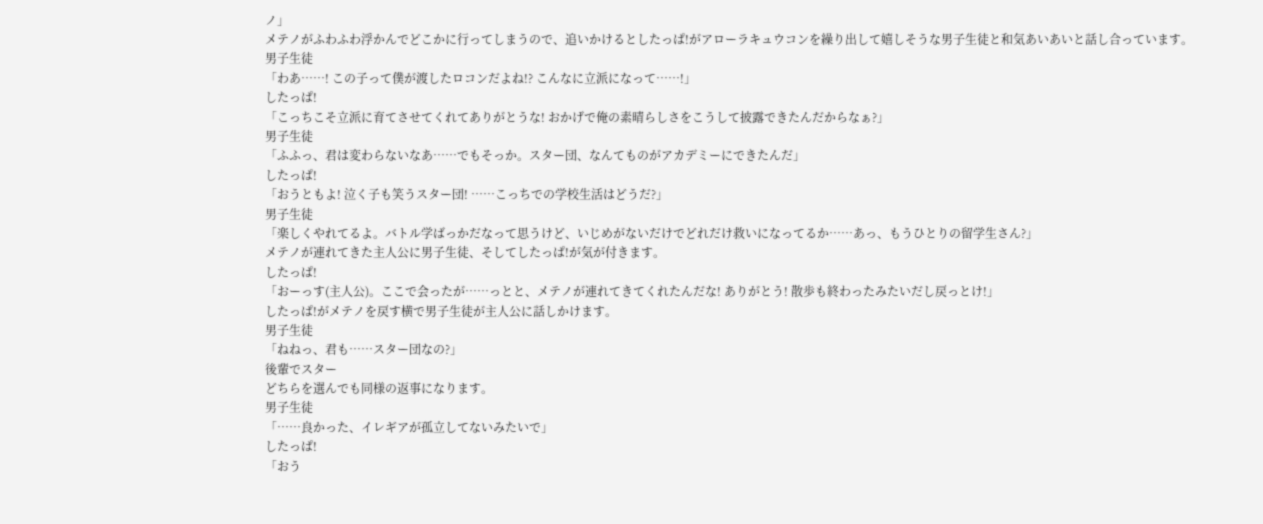ノ」
メテノがふわふわ浮かんでどこかに行ってしまうので、追いかけるとしたっぱ!がアローラキュウコンを繰り出して嬉しそうな男子生徒と和気あいあいと話し合っています。
男子生徒
「わあ……! この子って僕が渡したロコンだよね!? こんなに立派になって……!」
したっぱ!
「こっちこそ立派に育てさせてくれてありがとうな! おかげで俺の素晴らしさをこうして披露できたんだからなぁ?」
男子生徒
「ふふっ、君は変わらないなあ……でもそっか。スター団、なんてものがアカデミーにできたんだ」
したっぱ!
「おうともよ! 泣く子も笑うスター団! ……こっちでの学校生活はどうだ?」
男子生徒
「楽しくやれてるよ。バトル学ばっかだなって思うけど、いじめがないだけでどれだけ救いになってるか……あっ、もうひとりの留学生さん?」
メテノが連れてきた主人公に男子生徒、そしてしたっぱ!が気が付きます。
したっぱ!
「おーっす(主人公)。ここで会ったが……っとと、メテノが連れてきてくれたんだな! ありがとう! 散歩も終わったみたいだし戻っとけ!」
したっぱ!がメテノを戻す横で男子生徒が主人公に話しかけます。
男子生徒
「ねねっ、君も……スター団なの?」
後輩でスター
どちらを選んでも同様の返事になります。
男子生徒
「……良かった、イレギアが孤立してないみたいで」
したっぱ!
「おう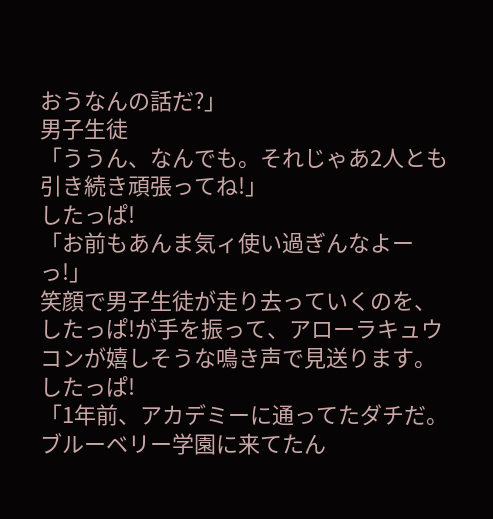おうなんの話だ?」
男子生徒
「ううん、なんでも。それじゃあ2人とも引き続き頑張ってね!」
したっぱ!
「お前もあんま気ィ使い過ぎんなよーっ!」
笑顔で男子生徒が走り去っていくのを、したっぱ!が手を振って、アローラキュウコンが嬉しそうな鳴き声で見送ります。
したっぱ!
「1年前、アカデミーに通ってたダチだ。ブルーベリー学園に来てたん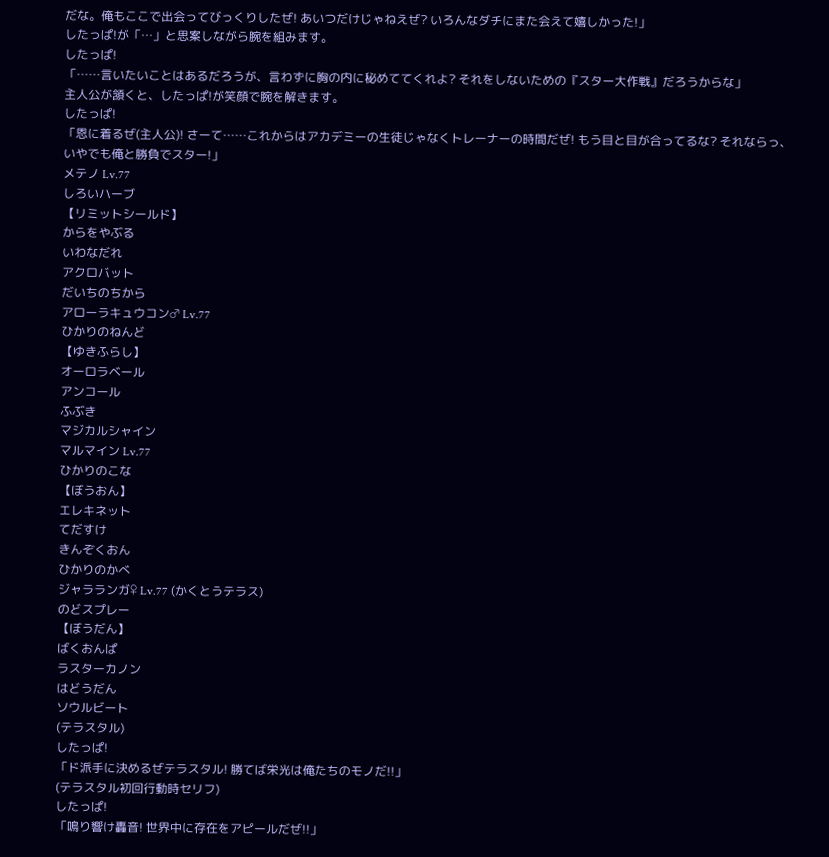だな。俺もここで出会ってびっくりしたぜ! あいつだけじゃねえぜ? いろんなダチにまた会えて嬉しかった!」
したっぱ!が「…」と思案しながら腕を組みます。
したっぱ!
「……言いたいことはあるだろうが、言わずに胸の内に秘めててくれよ? それをしないための『スター大作戦』だろうからな」
主人公が頷くと、したっぱ!が笑顔で腕を解きます。
したっぱ!
「恩に着るぜ(主人公)! さーて……これからはアカデミーの生徒じゃなくトレーナーの時間だぜ! もう目と目が合ってるな? それならっ、いやでも俺と勝負でスター!」
メテノ Lv.77
しろいハーブ
【リミットシールド】
からをやぶる
いわなだれ
アクロバット
だいちのちから
アローラキュウコン♂ Lv.77
ひかりのねんど
【ゆきふらし】
オーロラベール
アンコール
ふぶき
マジカルシャイン
マルマイン Lv.77
ひかりのこな
【ぼうおん】
エレキネット
てだすけ
きんぞくおん
ひかりのかべ
ジャラランガ♀ Lv.77 (かくとうテラス)
のどスプレー
【ぼうだん】
ばくおんぱ
ラスターカノン
はどうだん
ソウルビート
(テラスタル)
したっぱ!
「ド派手に決めるぜテラスタル! 勝てば栄光は俺たちのモノだ!!」
(テラスタル初回行動時セリフ)
したっぱ!
「鳴り響け轟音! 世界中に存在をアピールだぜ!!」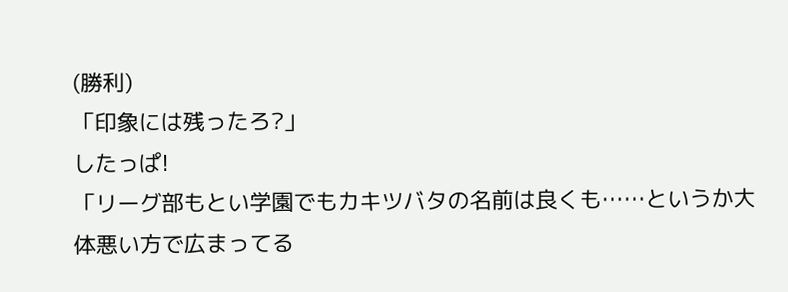(勝利)
「印象には残ったろ?」
したっぱ!
「リーグ部もとい学園でもカキツバタの名前は良くも……というか大体悪い方で広まってる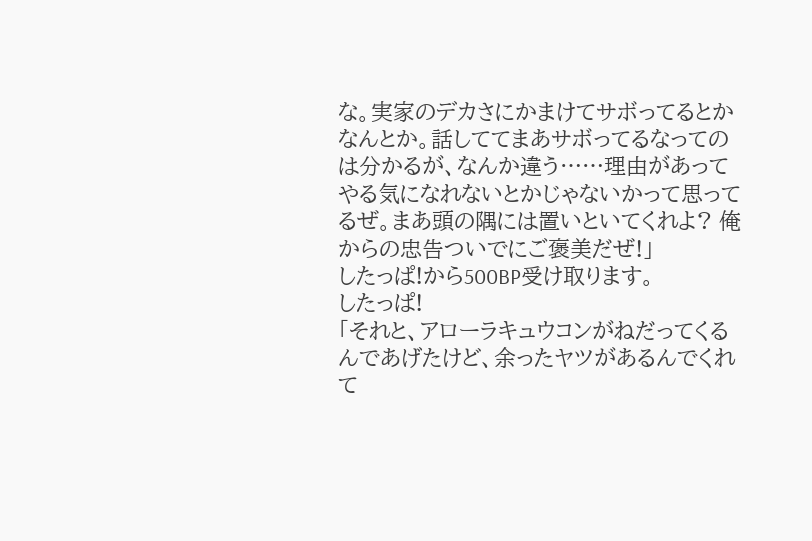な。実家のデカさにかまけてサボってるとかなんとか。話しててまあサボってるなってのは分かるが、なんか違う……理由があってやる気になれないとかじゃないかって思ってるぜ。まあ頭の隅には置いといてくれよ? 俺からの忠告ついでにご褒美だぜ!」
したっぱ!から500BP受け取ります。
したっぱ!
「それと、アローラキュウコンがねだってくるんであげたけど、余ったヤツがあるんでくれて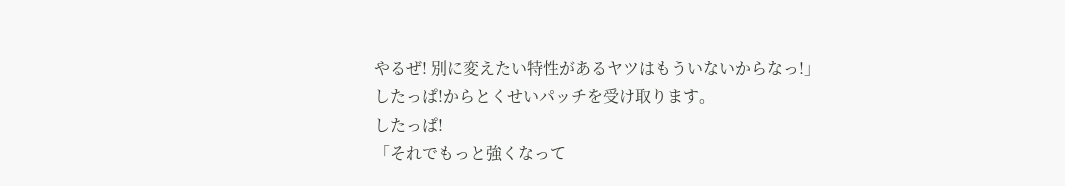やるぜ! 別に変えたい特性があるヤツはもういないからなっ!」
したっぱ!からとくせいパッチを受け取ります。
したっぱ!
「それでもっと強くなって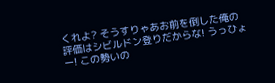くれよ? そうすりゃあお前を倒した俺の評価はシビルドン登りだからな! うっひょー! この勢いの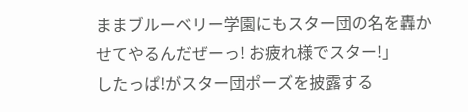ままブルーベリー学園にもスター団の名を轟かせてやるんだぜーっ! お疲れ様でスター!」
したっぱ!がスター団ポーズを披露する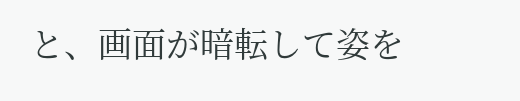と、画面が暗転して姿を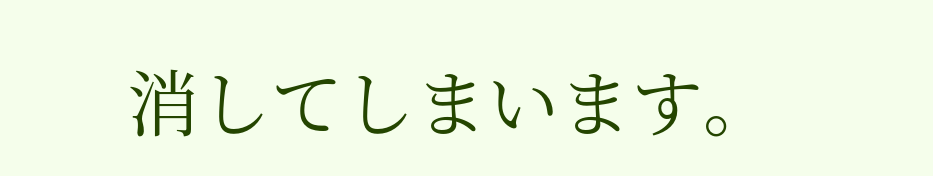消してしまいます。